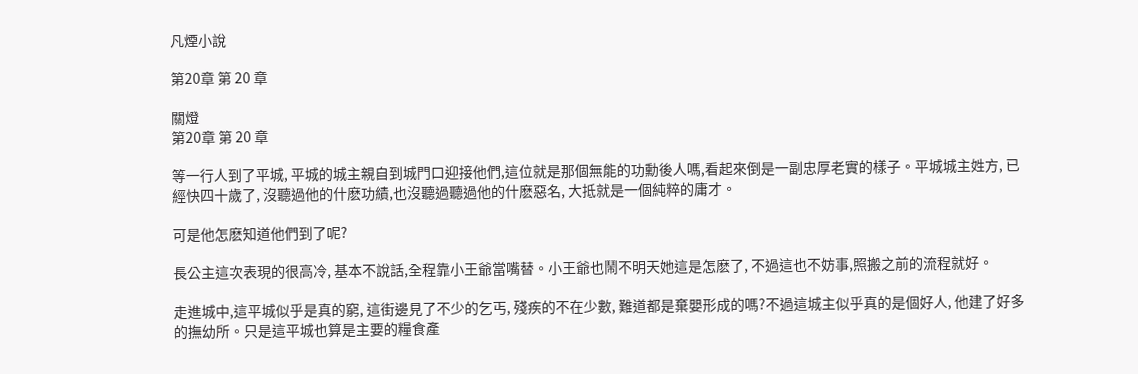凡煙小說

第20章 第 20 章

關燈
第20章 第 20 章

等一行人到了平城, 平城的城主親自到城門口迎接他們,這位就是那個無能的功勳後人嗎,看起來倒是一副忠厚老實的樣子。平城城主姓方, 已經快四十歲了, 沒聽過他的什麽功績,也沒聽過聽過他的什麽惡名, 大抵就是一個純粹的庸才。

可是他怎麽知道他們到了呢?

長公主這次表現的很高冷, 基本不說話,全程靠小王爺當嘴替。小王爺也鬧不明天她這是怎麽了, 不過這也不妨事,照搬之前的流程就好。

走進城中,這平城似乎是真的窮, 這街邊見了不少的乞丐, 殘疾的不在少數, 難道都是棄嬰形成的嗎?不過這城主似乎真的是個好人, 他建了好多的撫幼所。只是這平城也算是主要的糧食產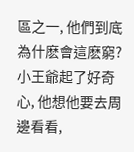區之一, 他們到底為什麽會這麽窮?小王爺起了好奇心, 他想他要去周邊看看,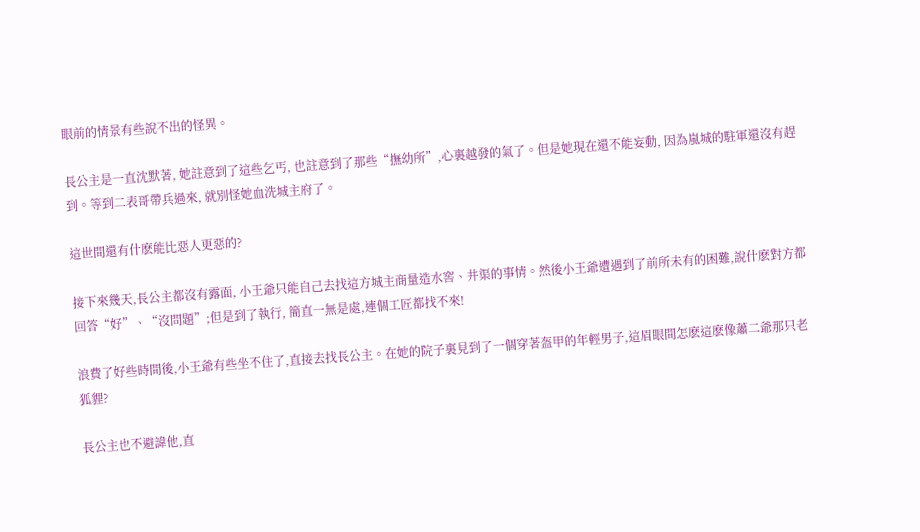眼前的情景有些說不出的怪異。

長公主是一直沈默著, 她註意到了這些乞丐, 也註意到了那些“撫幼所”,心裏越發的氣了。但是她現在還不能妄動, 因為嵐城的駐軍還沒有趕到。等到二表哥帶兵過來, 就別怪她血洗城主府了。

這世間還有什麽能比惡人更惡的?

接下來幾天,長公主都沒有露面, 小王爺只能自己去找這方城主商量造水窖、井渠的事情。然後小王爺遭遇到了前所未有的困難,說什麽對方都回答“好”、“沒問題”;但是到了執行, 簡直一無是處,連個工匠都找不來!

浪費了好些時間後,小王爺有些坐不住了,直接去找長公主。在她的院子裏見到了一個穿著盔甲的年輕男子,這眉眼間怎麽這麽像蕭二爺那只老狐貍?

長公主也不避諱他,直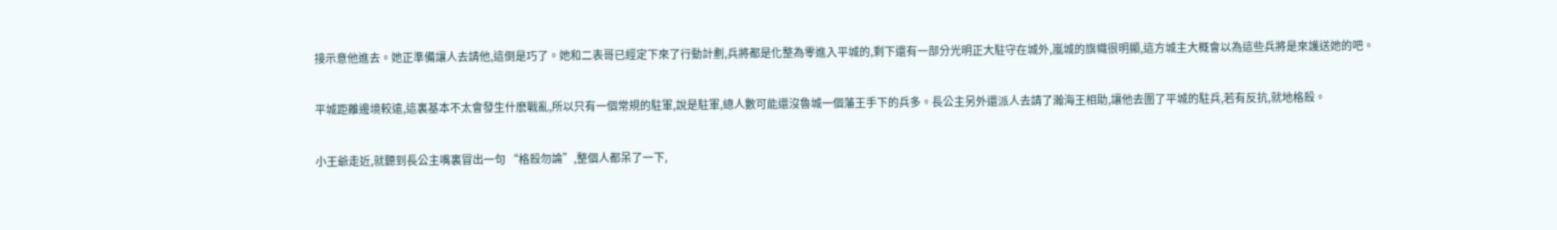接示意他進去。她正準備讓人去請他,這倒是巧了。她和二表哥已經定下來了行動計劃,兵將都是化整為零進入平城的,剩下還有一部分光明正大駐守在城外,嵐城的旗幟很明顯,這方城主大概會以為這些兵將是來護送她的吧。

平城距離邊境較遠,這裏基本不太會發生什麽戰亂,所以只有一個常規的駐軍,說是駐軍,總人數可能還沒魯城一個藩王手下的兵多。長公主另外還派人去請了瀚海王相助,讓他去圍了平城的駐兵,若有反抗,就地格殺。

小王爺走近,就聽到長公主嘴裏冒出一句 “格殺勿論”,整個人都呆了一下,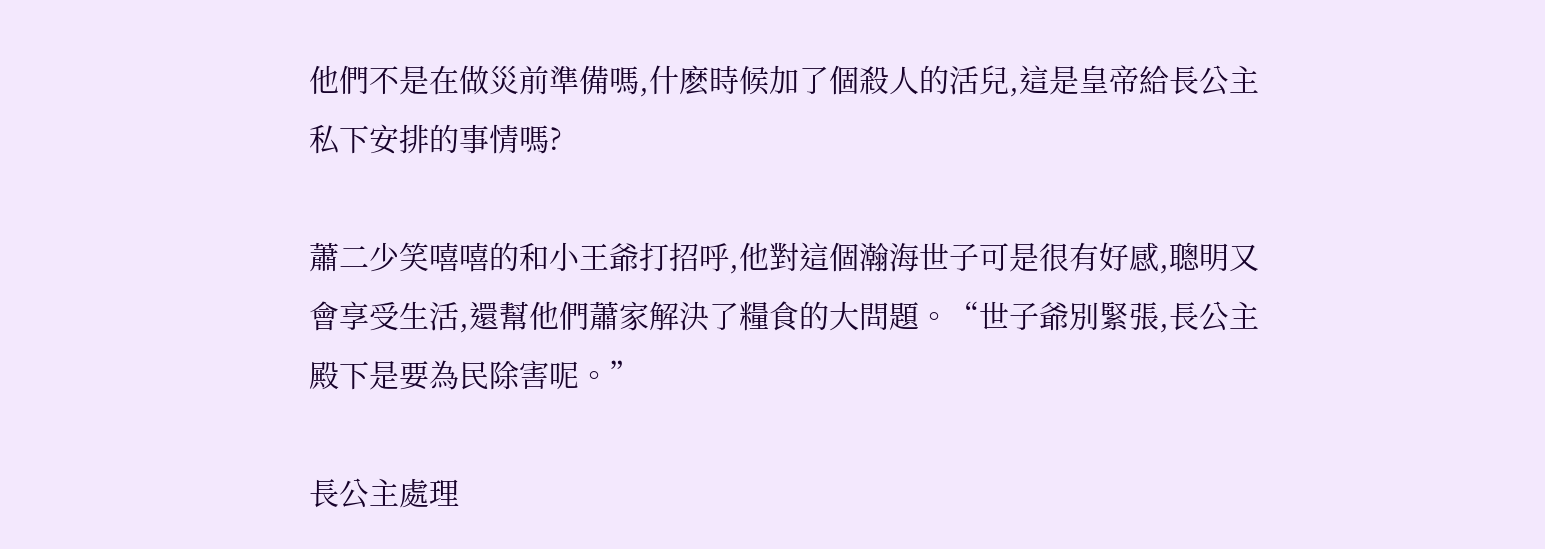他們不是在做災前準備嗎,什麽時候加了個殺人的活兒,這是皇帝給長公主私下安排的事情嗎?

蕭二少笑嘻嘻的和小王爺打招呼,他對這個瀚海世子可是很有好感,聰明又會享受生活,還幫他們蕭家解決了糧食的大問題。“世子爺別緊張,長公主殿下是要為民除害呢。”

長公主處理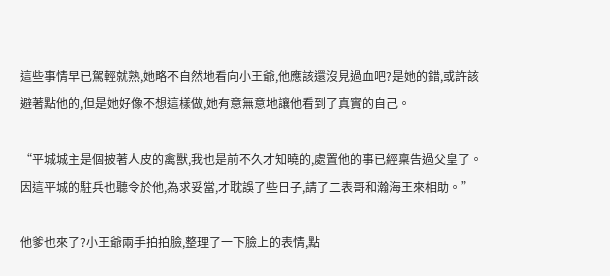這些事情早已駕輕就熟,她略不自然地看向小王爺,他應該還沒見過血吧?是她的錯,或許該避著點他的,但是她好像不想這樣做,她有意無意地讓他看到了真實的自己。

“平城城主是個披著人皮的禽獸,我也是前不久才知曉的,處置他的事已經稟告過父皇了。因這平城的駐兵也聽令於他,為求妥當,才耽誤了些日子,請了二表哥和瀚海王來相助。”

他爹也來了?小王爺兩手拍拍臉,整理了一下臉上的表情,點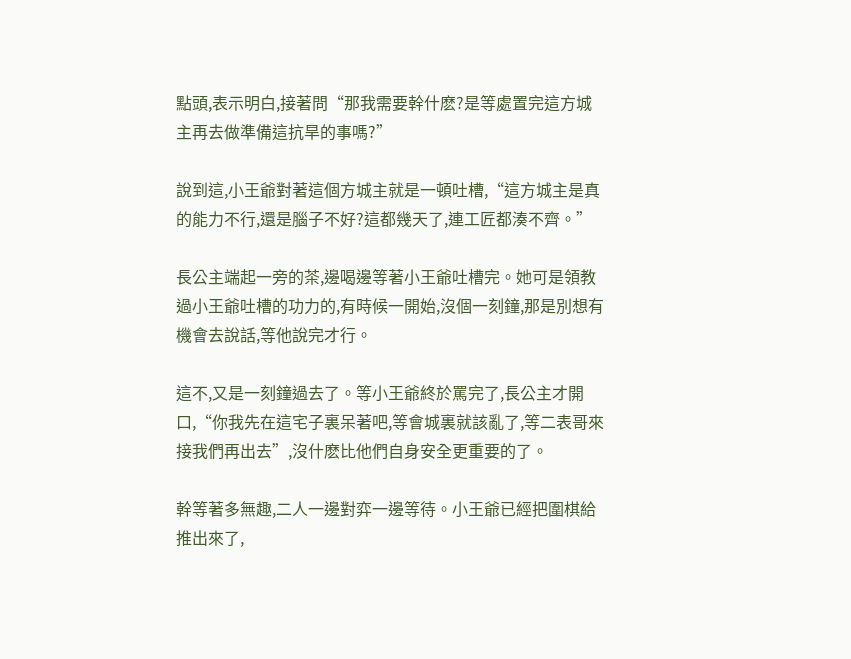點頭,表示明白,接著問“那我需要幹什麽?是等處置完這方城主再去做準備這抗旱的事嗎?”

說到這,小王爺對著這個方城主就是一頓吐槽,“這方城主是真的能力不行,還是腦子不好?這都幾天了,連工匠都湊不齊。”

長公主端起一旁的茶,邊喝邊等著小王爺吐槽完。她可是領教過小王爺吐槽的功力的,有時候一開始,沒個一刻鐘,那是別想有機會去說話,等他說完才行。

這不,又是一刻鐘過去了。等小王爺終於罵完了,長公主才開口,“你我先在這宅子裏呆著吧,等會城裏就該亂了,等二表哥來接我們再出去”,沒什麽比他們自身安全更重要的了。

幹等著多無趣,二人一邊對弈一邊等待。小王爺已經把圍棋給推出來了,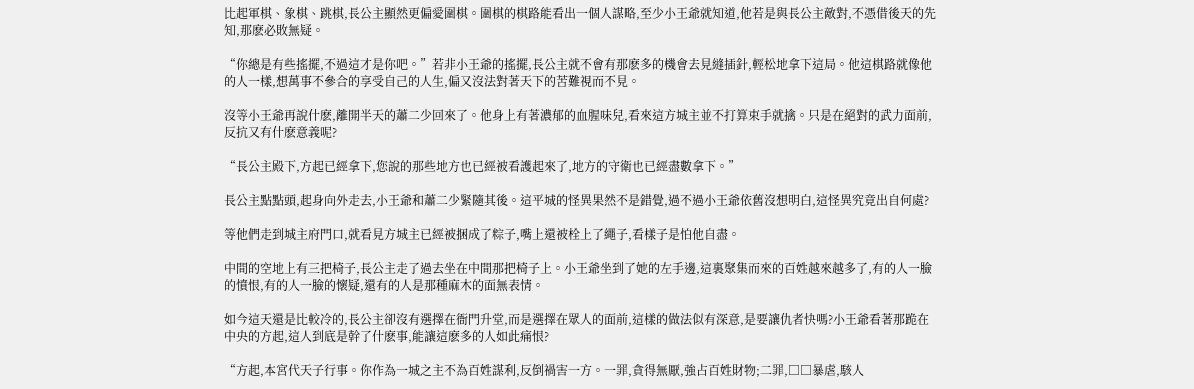比起軍棋、象棋、跳棋,長公主顯然更偏愛圍棋。圍棋的棋路能看出一個人謀略,至少小王爺就知道,他若是與長公主敵對,不憑借後天的先知,那麽必敗無疑。

“你總是有些搖擺,不過這才是你吧。”若非小王爺的搖擺,長公主就不會有那麽多的機會去見縫插針,輕松地拿下這局。他這棋路就像他的人一樣,想萬事不參合的享受自己的人生,偏又沒法對著天下的苦難視而不見。

沒等小王爺再說什麽,離開半天的蕭二少回來了。他身上有著濃郁的血腥味兒,看來這方城主並不打算束手就擒。只是在絕對的武力面前,反抗又有什麽意義呢?

“長公主殿下,方起已經拿下,您說的那些地方也已經被看護起來了,地方的守衛也已經盡數拿下。”

長公主點點頭,起身向外走去,小王爺和蕭二少緊隨其後。這平城的怪異果然不是錯覺,過不過小王爺依舊沒想明白,這怪異究竟出自何處?

等他們走到城主府門口,就看見方城主已經被捆成了粽子,嘴上還被栓上了繩子,看樣子是怕他自盡。

中間的空地上有三把椅子,長公主走了過去坐在中間那把椅子上。小王爺坐到了她的左手邊,這裏聚集而來的百姓越來越多了,有的人一臉的憤恨,有的人一臉的懷疑,還有的人是那種麻木的面無表情。

如今這天還是比較冷的,長公主卻沒有選擇在衙門升堂,而是選擇在眾人的面前,這樣的做法似有深意,是要讓仇者快嗎?小王爺看著那跪在中央的方起,這人到底是幹了什麽事,能讓這麽多的人如此痛恨?

“方起,本宮代天子行事。你作為一城之主不為百姓謀利,反倒禍害一方。一罪,貪得無厭,強占百姓財物;二罪,□□暴虐,駭人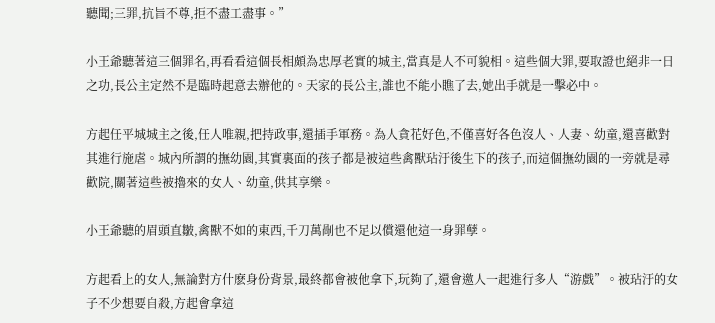聽聞;三罪,抗旨不尊,拒不盡工盡事。”

小王爺聽著這三個罪名,再看看這個長相頗為忠厚老實的城主,當真是人不可貌相。這些個大罪,要取證也絕非一日之功,長公主定然不是臨時起意去辦他的。天家的長公主,誰也不能小瞧了去,她出手就是一擊必中。

方起任平城城主之後,任人唯親,把持政事,還插手軍務。為人貪花好色,不僅喜好各色沒人、人妻、幼童,還喜歡對其進行施虐。城內所謂的撫幼園,其實裏面的孩子都是被這些禽獸玷汙後生下的孩子,而這個撫幼園的一旁就是尋歡院,關著這些被擼來的女人、幼童,供其享樂。

小王爺聽的眉頭直皺,禽獸不如的東西,千刀萬剮也不足以償還他這一身罪孽。

方起看上的女人,無論對方什麽身份背景,最終都會被他拿下,玩夠了,還會邀人一起進行多人“游戲”。被玷汙的女子不少想要自殺,方起會拿這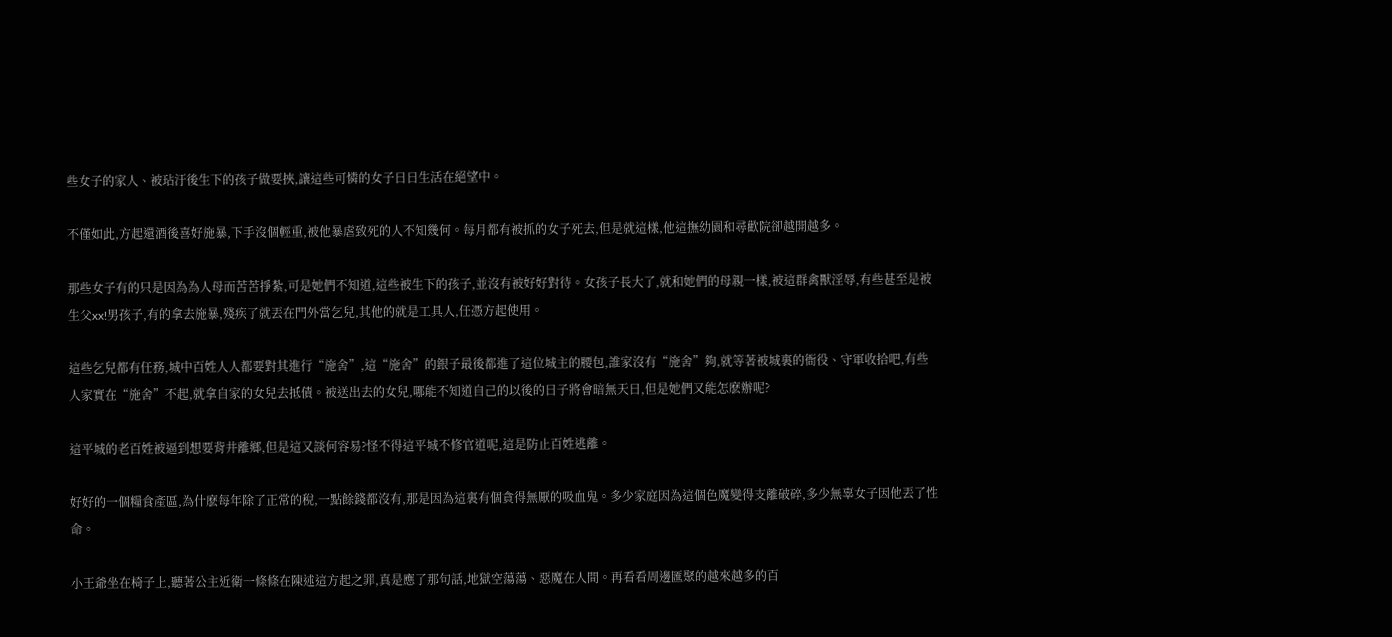些女子的家人、被玷汙後生下的孩子做要挾,讓這些可憐的女子日日生活在絕望中。

不僅如此,方起還酒後喜好施暴,下手沒個輕重,被他暴虐致死的人不知幾何。每月都有被抓的女子死去,但是就這樣,他這撫幼園和尋歡院卻越開越多。

那些女子有的只是因為為人母而苦苦掙紮,可是她們不知道,這些被生下的孩子,並沒有被好好對待。女孩子長大了,就和她們的母親一樣,被這群禽獸淫辱,有些甚至是被生父xx!男孩子,有的拿去施暴,殘疾了就丟在門外當乞兒,其他的就是工具人,任憑方起使用。

這些乞兒都有任務,城中百姓人人都要對其進行“施舍”,這“施舍”的銀子最後都進了這位城主的腰包,誰家沒有“施舍”夠,就等著被城裏的衙役、守軍收拾吧,有些人家實在“施舍”不起,就拿自家的女兒去抵債。被送出去的女兒,哪能不知道自己的以後的日子將會暗無天日,但是她們又能怎麽辦呢?

這平城的老百姓被逼到想要背井離鄉,但是這又談何容易?怪不得這平城不修官道呢,這是防止百姓逃離。

好好的一個糧食產區,為什麽每年除了正常的稅,一點餘錢都沒有,那是因為這裏有個貪得無厭的吸血鬼。多少家庭因為這個色魔變得支離破碎,多少無辜女子因他丟了性命。

小王爺坐在椅子上,聽著公主近衛一條條在陳述這方起之罪,真是應了那句話,地獄空蕩蕩、惡魔在人間。再看看周邊匯聚的越來越多的百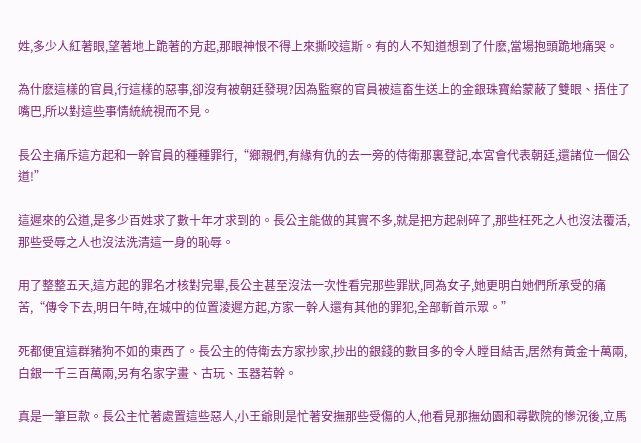姓,多少人紅著眼,望著地上跪著的方起,那眼神恨不得上來撕咬這斯。有的人不知道想到了什麽,當場抱頭跪地痛哭。

為什麽這樣的官員,行這樣的惡事,卻沒有被朝廷發現?因為監察的官員被這畜生送上的金銀珠寶給蒙蔽了雙眼、捂住了嘴巴,所以對這些事情統統視而不見。

長公主痛斥這方起和一幹官員的種種罪行,“鄉親們,有緣有仇的去一旁的侍衛那裏登記,本宮會代表朝廷,還諸位一個公道!”

這遲來的公道,是多少百姓求了數十年才求到的。長公主能做的其實不多,就是把方起剁碎了,那些枉死之人也沒法覆活,那些受辱之人也沒法洗清這一身的恥辱。

用了整整五天,這方起的罪名才核對完畢,長公主甚至沒法一次性看完那些罪狀,同為女子,她更明白她們所承受的痛苦,“傳令下去,明日午時,在城中的位置淩遲方起,方家一幹人還有其他的罪犯,全部斬首示眾。”

死都便宜這群豬狗不如的東西了。長公主的侍衛去方家抄家,抄出的銀錢的數目多的令人瞠目結舌,居然有黃金十萬兩,白銀一千三百萬兩,另有名家字畫、古玩、玉器若幹。

真是一筆巨款。長公主忙著處置這些惡人,小王爺則是忙著安撫那些受傷的人,他看見那撫幼園和尋歡院的慘況後,立馬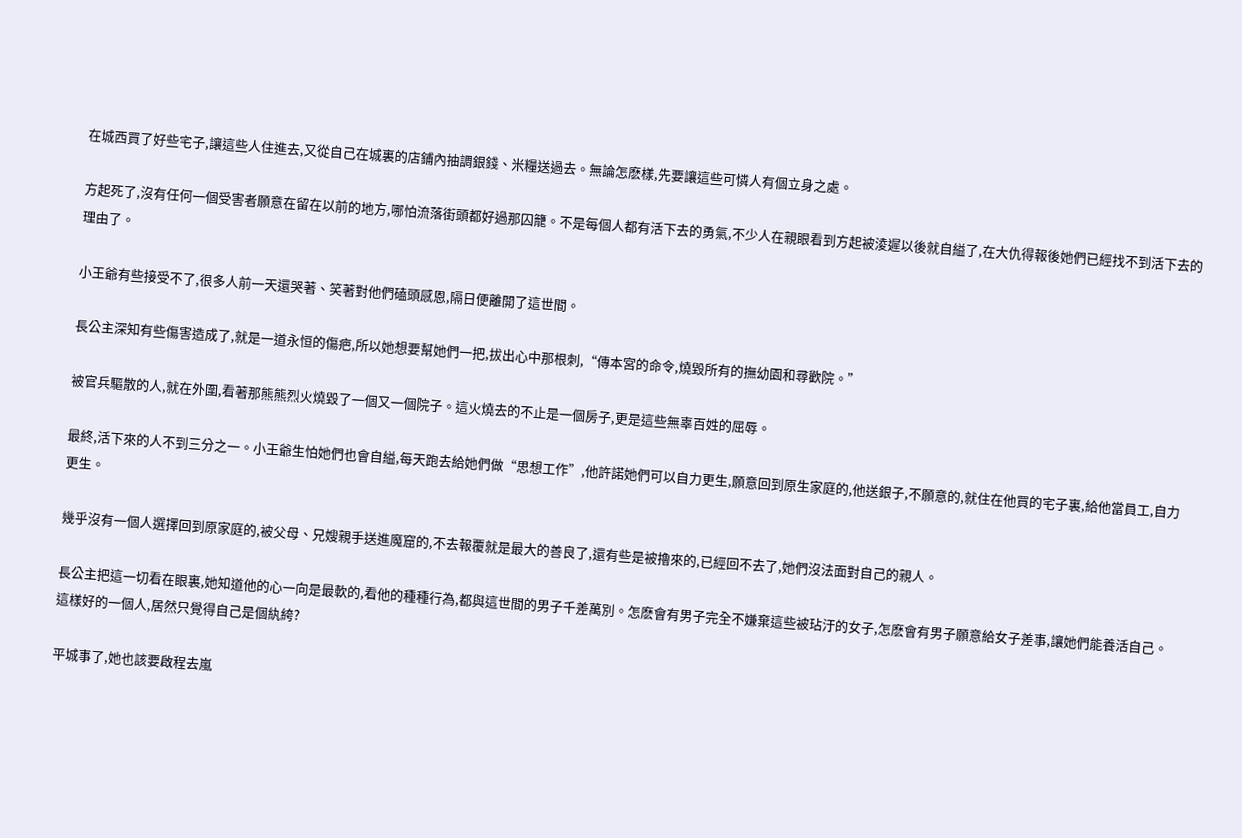在城西買了好些宅子,讓這些人住進去,又從自己在城裏的店鋪內抽調銀錢、米糧送過去。無論怎麽樣,先要讓這些可憐人有個立身之處。

方起死了,沒有任何一個受害者願意在留在以前的地方,哪怕流落街頭都好過那囚籠。不是每個人都有活下去的勇氣,不少人在親眼看到方起被淩遲以後就自縊了,在大仇得報後她們已經找不到活下去的理由了。

小王爺有些接受不了,很多人前一天還哭著、笑著對他們磕頭感恩,隔日便離開了這世間。

長公主深知有些傷害造成了,就是一道永恒的傷疤,所以她想要幫她們一把,拔出心中那根刺,“傳本宮的命令,燒毀所有的撫幼園和尋歡院。”

被官兵驅散的人,就在外圍,看著那熊熊烈火燒毀了一個又一個院子。這火燒去的不止是一個房子,更是這些無辜百姓的屈辱。

最終,活下來的人不到三分之一。小王爺生怕她們也會自縊,每天跑去給她們做“思想工作”,他許諾她們可以自力更生,願意回到原生家庭的,他送銀子,不願意的,就住在他買的宅子裏,給他當員工,自力更生。

幾乎沒有一個人選擇回到原家庭的,被父母、兄嫂親手送進魔窟的,不去報覆就是最大的善良了,還有些是被擼來的,已經回不去了,她們沒法面對自己的親人。

長公主把這一切看在眼裏,她知道他的心一向是最軟的,看他的種種行為,都與這世間的男子千差萬別。怎麽會有男子完全不嫌棄這些被玷汙的女子,怎麽會有男子願意給女子差事,讓她們能養活自己。這樣好的一個人,居然只覺得自己是個紈絝?

平城事了,她也該要啟程去嵐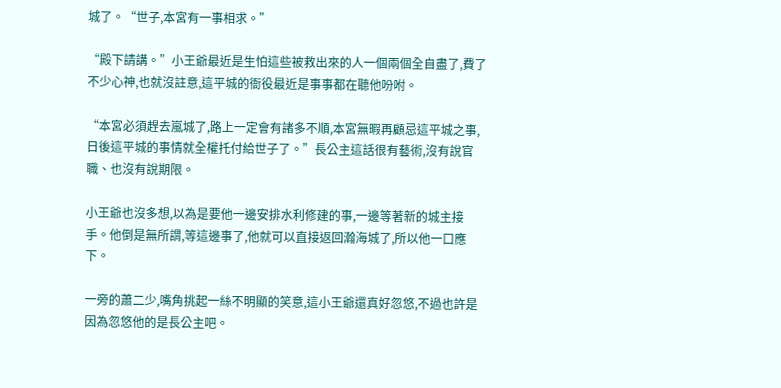城了。“世子,本宮有一事相求。”

“殿下請講。”小王爺最近是生怕這些被救出來的人一個兩個全自盡了,費了不少心神,也就沒註意,這平城的衙役最近是事事都在聽他吩咐。

“本宮必須趕去嵐城了,路上一定會有諸多不順,本宮無暇再顧忌這平城之事,日後這平城的事情就全權托付給世子了。”長公主這話很有藝術,沒有說官職、也沒有說期限。

小王爺也沒多想,以為是要他一邊安排水利修建的事,一邊等著新的城主接手。他倒是無所謂,等這邊事了,他就可以直接返回瀚海城了,所以他一口應下。

一旁的蕭二少,嘴角挑起一絲不明顯的笑意,這小王爺還真好忽悠,不過也許是因為忽悠他的是長公主吧。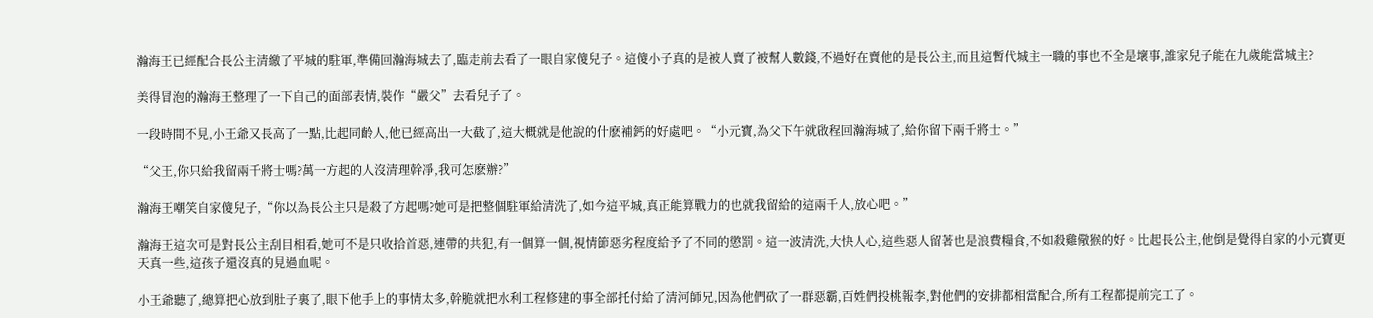瀚海王已經配合長公主清繳了平城的駐軍,準備回瀚海城去了,臨走前去看了一眼自家傻兒子。這傻小子真的是被人賣了被幫人數錢,不過好在賣他的是長公主,而且這暫代城主一職的事也不全是壞事,誰家兒子能在九歲能當城主?

美得冒泡的瀚海王整理了一下自己的面部表情,裝作“嚴父”去看兒子了。

一段時間不見,小王爺又長高了一點,比起同齡人,他已經高出一大截了,這大概就是他說的什麽補鈣的好處吧。“小元寶,為父下午就啟程回瀚海城了,給你留下兩千將士。”

“父王,你只給我留兩千將士嗎?萬一方起的人沒清理幹凈,我可怎麽辦?”

瀚海王嘲笑自家傻兒子,“你以為長公主只是殺了方起嗎?她可是把整個駐軍給清洗了,如今這平城,真正能算戰力的也就我留給的這兩千人,放心吧。”

瀚海王這次可是對長公主刮目相看,她可不是只收拾首惡,連帶的共犯,有一個算一個,視情節惡劣程度給予了不同的懲罰。這一波清洗,大快人心,這些惡人留著也是浪費糧食,不如殺雞儆猴的好。比起長公主,他倒是覺得自家的小元寶更天真一些,這孩子還沒真的見過血呢。

小王爺聽了,總算把心放到肚子裏了,眼下他手上的事情太多,幹脆就把水利工程修建的事全部托付給了清河師兄,因為他們砍了一群惡霸,百姓們投桃報李,對他們的安排都相當配合,所有工程都提前完工了。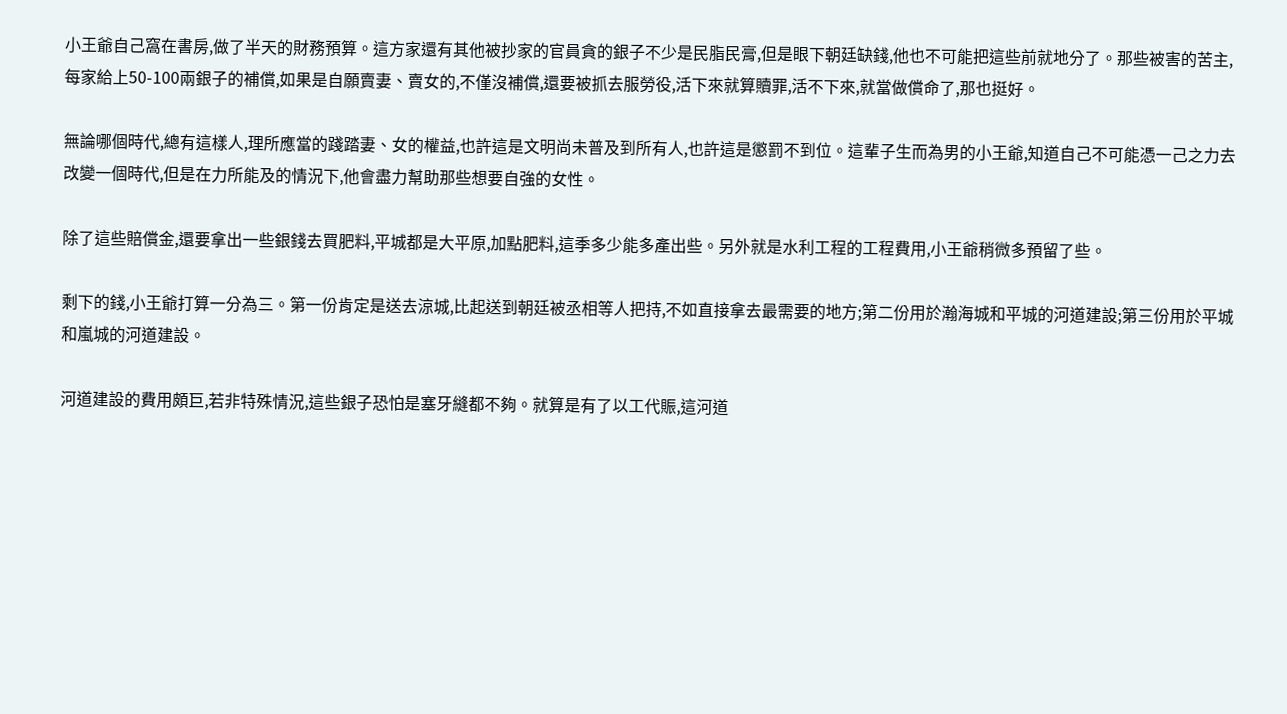小王爺自己窩在書房,做了半天的財務預算。這方家還有其他被抄家的官員貪的銀子不少是民脂民膏,但是眼下朝廷缺錢,他也不可能把這些前就地分了。那些被害的苦主,每家給上50-100兩銀子的補償,如果是自願賣妻、賣女的,不僅沒補償,還要被抓去服勞役,活下來就算贖罪,活不下來,就當做償命了,那也挺好。

無論哪個時代,總有這樣人,理所應當的踐踏妻、女的權益,也許這是文明尚未普及到所有人,也許這是懲罰不到位。這輩子生而為男的小王爺,知道自己不可能憑一己之力去改變一個時代,但是在力所能及的情況下,他會盡力幫助那些想要自強的女性。

除了這些賠償金,還要拿出一些銀錢去買肥料,平城都是大平原,加點肥料,這季多少能多產出些。另外就是水利工程的工程費用,小王爺稍微多預留了些。

剩下的錢,小王爺打算一分為三。第一份肯定是送去涼城,比起送到朝廷被丞相等人把持,不如直接拿去最需要的地方;第二份用於瀚海城和平城的河道建設;第三份用於平城和嵐城的河道建設。

河道建設的費用頗巨,若非特殊情況,這些銀子恐怕是塞牙縫都不夠。就算是有了以工代賑,這河道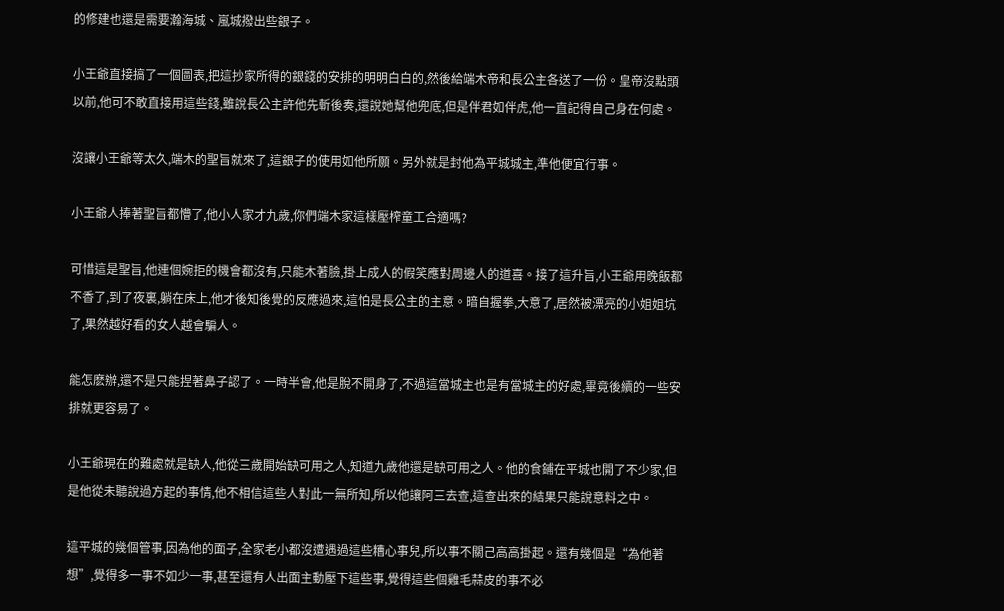的修建也還是需要瀚海城、嵐城撥出些銀子。

小王爺直接搞了一個圖表,把這抄家所得的銀錢的安排的明明白白的,然後給端木帝和長公主各送了一份。皇帝沒點頭以前,他可不敢直接用這些錢,雖說長公主許他先斬後奏,還說她幫他兜底,但是伴君如伴虎,他一直記得自己身在何處。

沒讓小王爺等太久,端木的聖旨就來了,這銀子的使用如他所願。另外就是封他為平城城主,準他便宜行事。

小王爺人捧著聖旨都懵了,他小人家才九歲,你們端木家這樣壓榨童工合適嗎?

可惜這是聖旨,他連個婉拒的機會都沒有,只能木著臉,掛上成人的假笑應對周邊人的道喜。接了這升旨,小王爺用晚飯都不香了,到了夜裏,躺在床上,他才後知後覺的反應過來,這怕是長公主的主意。暗自握拳,大意了,居然被漂亮的小姐姐坑了,果然越好看的女人越會騙人。

能怎麽辦,還不是只能捏著鼻子認了。一時半會,他是脫不開身了,不過這當城主也是有當城主的好處,畢竟後續的一些安排就更容易了。

小王爺現在的難處就是缺人,他從三歲開始缺可用之人,知道九歲他還是缺可用之人。他的食鋪在平城也開了不少家,但是他從未聽說過方起的事情,他不相信這些人對此一無所知,所以他讓阿三去查,這查出來的結果只能說意料之中。

這平城的幾個管事,因為他的面子,全家老小都沒遭遇過這些糟心事兒,所以事不關己高高掛起。還有幾個是“為他著想”,覺得多一事不如少一事,甚至還有人出面主動壓下這些事,覺得這些個雞毛蒜皮的事不必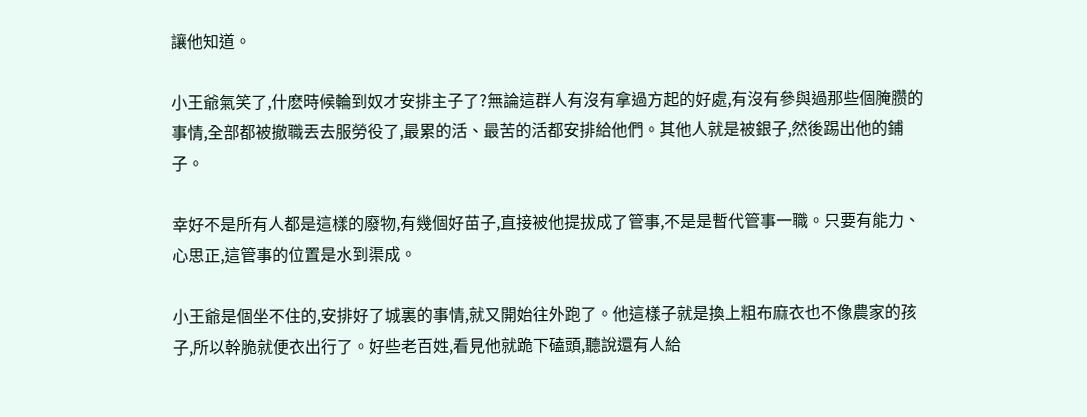讓他知道。

小王爺氣笑了,什麽時候輪到奴才安排主子了?無論這群人有沒有拿過方起的好處,有沒有參與過那些個腌臜的事情,全部都被撤職丟去服勞役了,最累的活、最苦的活都安排給他們。其他人就是被銀子,然後踢出他的鋪子。

幸好不是所有人都是這樣的廢物,有幾個好苗子,直接被他提拔成了管事,不是是暫代管事一職。只要有能力、心思正,這管事的位置是水到渠成。

小王爺是個坐不住的,安排好了城裏的事情,就又開始往外跑了。他這樣子就是換上粗布麻衣也不像農家的孩子,所以幹脆就便衣出行了。好些老百姓,看見他就跪下磕頭,聽說還有人給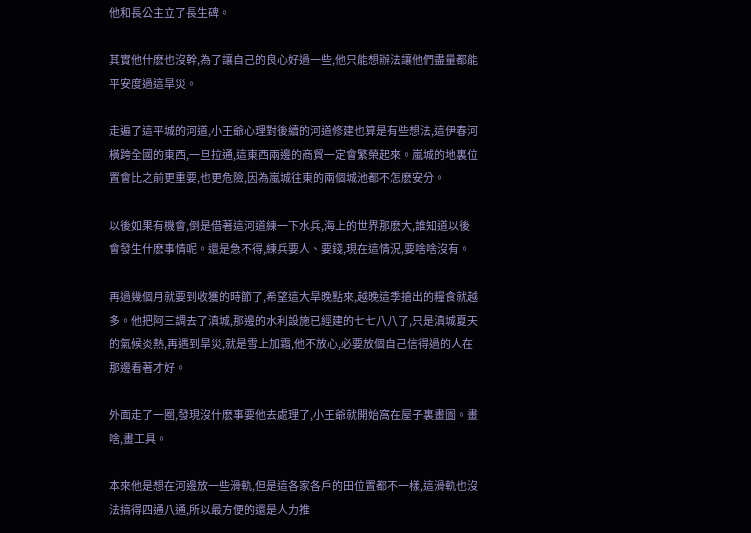他和長公主立了長生碑。

其實他什麽也沒幹,為了讓自己的良心好過一些,他只能想辦法讓他們盡量都能平安度過這旱災。

走遍了這平城的河道,小王爺心理對後續的河道修建也算是有些想法,這伊春河橫跨全國的東西,一旦拉通,這東西兩邊的商貿一定會繁榮起來。嵐城的地裏位置會比之前更重要,也更危險,因為嵐城往東的兩個城池都不怎麽安分。

以後如果有機會,倒是借著這河道練一下水兵,海上的世界那麽大,誰知道以後會發生什麽事情呢。還是急不得,練兵要人、要錢,現在這情況,要啥啥沒有。

再過幾個月就要到收獲的時節了,希望這大旱晚點來,越晚這季搶出的糧食就越多。他把阿三調去了滇城,那邊的水利設施已經建的七七八八了,只是滇城夏天的氣候炎熱,再遇到旱災,就是雪上加霜,他不放心,必要放個自己信得過的人在那邊看著才好。

外面走了一圈,發現沒什麽事要他去處理了,小王爺就開始窩在屋子裏畫圖。畫啥,畫工具。

本來他是想在河邊放一些滑軌,但是這各家各戶的田位置都不一樣,這滑軌也沒法搞得四通八通,所以最方便的還是人力推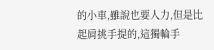的小車,雖說也要人力,但是比起肩挑手提的,這獨輪手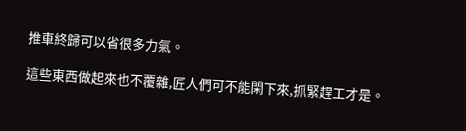推車終歸可以省很多力氣。

這些東西做起來也不覆雜,匠人們可不能閑下來,抓緊趕工才是。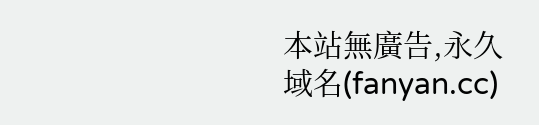本站無廣告,永久域名(fanyan.cc)